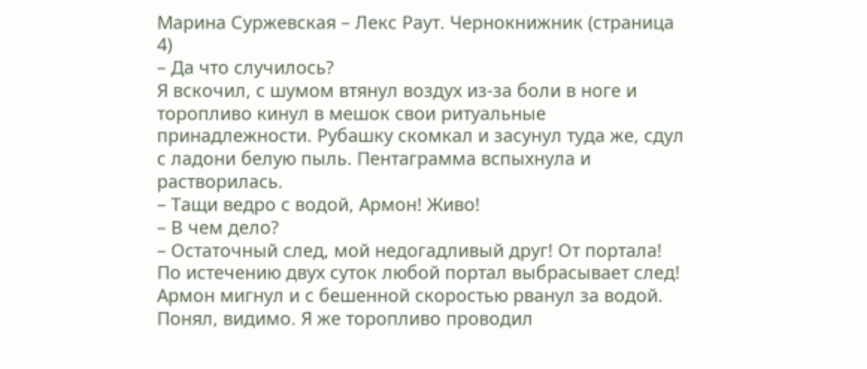Марина Суржевская – Лекс Раут. Чернокнижник (страница 4)
– Да что случилось?
Я вскочил, с шумом втянул воздух из-за боли в ноге и торопливо кинул в мешок свои ритуальные принадлежности. Рубашку скомкал и засунул туда же, сдул с ладони белую пыль. Пентаграмма вспыхнула и растворилась.
– Тащи ведро с водой, Армон! Живо!
– В чем дело?
– Остаточный след, мой недогадливый друг! От портала! По истечению двух суток любой портал выбрасывает след!
Армон мигнул и с бешенной скоростью рванул за водой. Понял, видимо. Я же торопливо проводил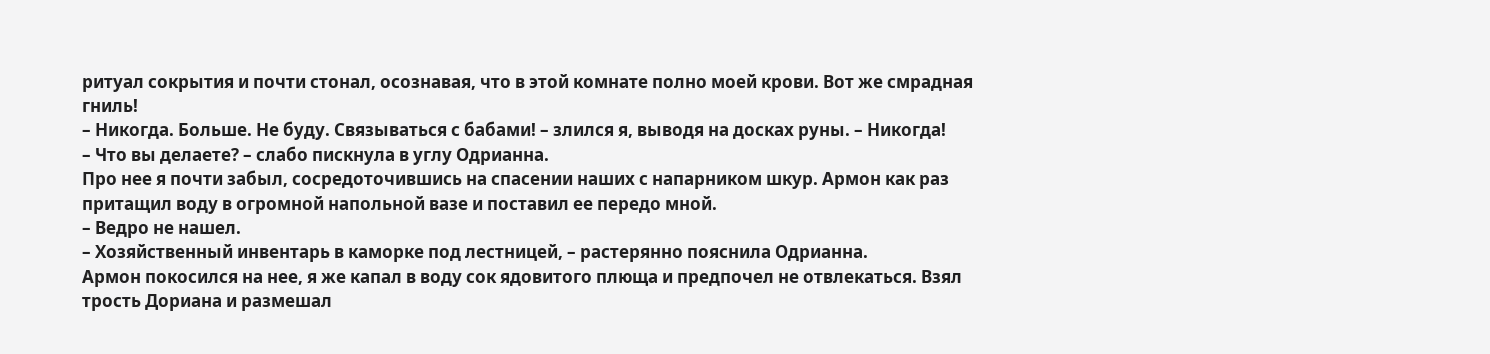ритуал сокрытия и почти стонал, осознавая, что в этой комнате полно моей крови. Вот же смрадная гниль!
– Никогда. Больше. Не буду. Связываться с бабами! – злился я, выводя на досках руны. – Никогда!
– Что вы делаете? – слабо пискнула в углу Одрианна.
Про нее я почти забыл, сосредоточившись на спасении наших с напарником шкур. Армон как раз притащил воду в огромной напольной вазе и поставил ее передо мной.
– Ведро не нашел.
– Хозяйственный инвентарь в каморке под лестницей, – растерянно пояснила Одрианна.
Армон покосился на нее, я же капал в воду сок ядовитого плюща и предпочел не отвлекаться. Взял трость Дориана и размешал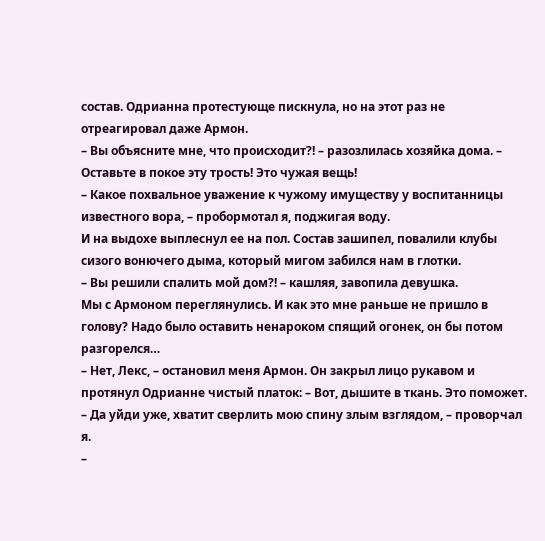состав. Одрианна протестующе пискнула, но на этот раз не отреагировал даже Армон.
– Вы объясните мне, что происходит?! – разозлилась хозяйка дома. – Оставьте в покое эту трость! Это чужая вещь!
– Какое похвальное уважение к чужому имуществу у воспитанницы известного вора, – пробормотал я, поджигая воду.
И на выдохе выплеснул ее на пол. Состав зашипел, повалили клубы сизого вонючего дыма, который мигом забился нам в глотки.
– Вы решили спалить мой дом?! – кашляя, завопила девушка.
Мы с Армоном переглянулись. И как это мне раньше не пришло в голову? Надо было оставить ненароком спящий огонек, он бы потом разгорелся…
– Нет, Лекс, – остановил меня Армон. Он закрыл лицо рукавом и протянул Одрианне чистый платок: – Вот, дышите в ткань. Это поможет.
– Да уйди уже, хватит сверлить мою спину злым взглядом, – проворчал я.
–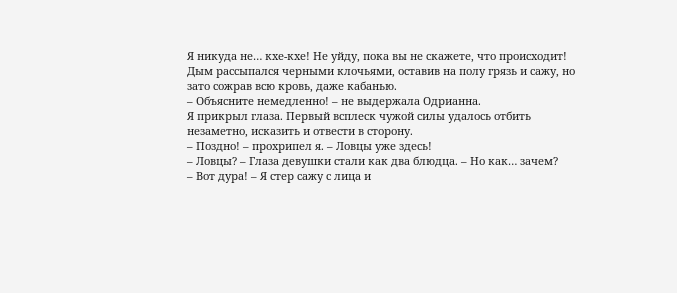Я никуда не… кхе-кхе! Не уйду, пока вы не скажете, что происходит!
Дым рассыпался черными клочьями, оставив на полу грязь и сажу, но зато сожрав всю кровь, даже кабанью.
– Объясните немедленно! – не выдержала Одрианна.
Я прикрыл глаза. Первый всплеск чужой силы удалось отбить незаметно, исказить и отвести в сторону.
– Поздно! – прохрипел я. – Ловцы уже здесь!
– Ловцы? – Глаза девушки стали как два блюдца. – Но как… зачем?
– Вот дура! – Я стер сажу с лица и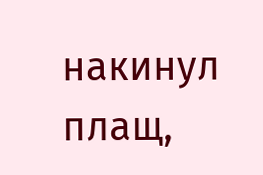накинул плащ,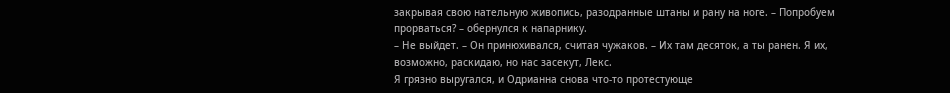закрывая свою нательную живопись, разодранные штаны и рану на ноге. – Попробуем прорваться? – обернулся к напарнику.
– Не выйдет. – Он принюхивался, считая чужаков. – Их там десяток, а ты ранен. Я их, возможно, раскидаю, но нас засекут, Лекс.
Я грязно выругался, и Одрианна снова что-то протестующе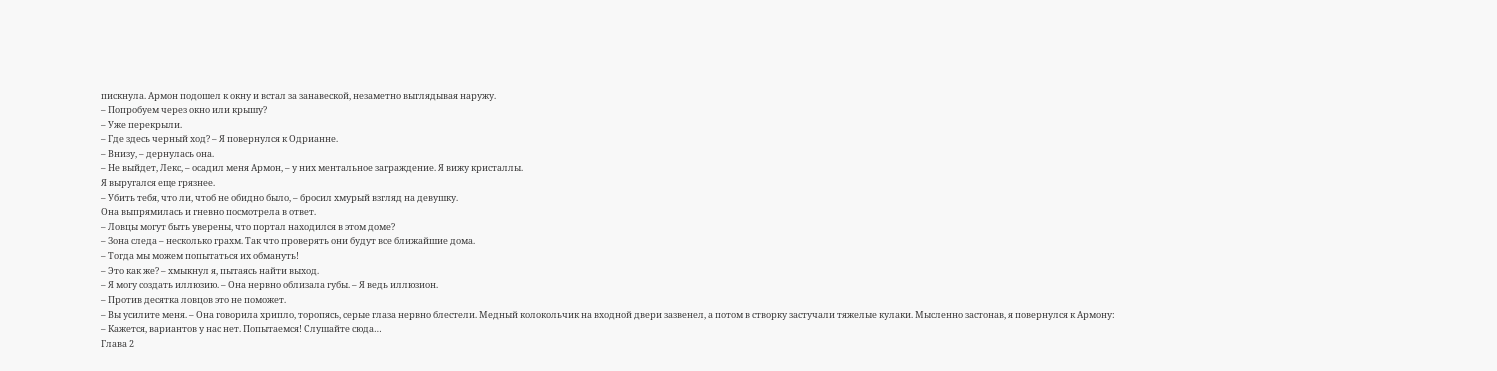пискнула. Армон подошел к окну и встал за занавеской, незаметно выглядывая наружу.
– Попробуем через окно или крышу?
– Уже перекрыли.
– Где здесь черный ход? – Я повернулся к Одрианне.
– Внизу, – дернулась она.
– Не выйдет, Лекс, – осадил меня Армон, – у них ментальное заграждение. Я вижу кристаллы.
Я выругался еще грязнее.
– Убить тебя, что ли, чтоб не обидно было, – бросил хмурый взгляд на девушку.
Она выпрямилась и гневно посмотрела в ответ.
– Ловцы могут быть уверены, что портал находился в этом доме?
– Зона следа – несколько грахм. Так что проверять они будут все ближайшие дома.
– Тогда мы можем попытаться их обмануть!
– Это как же? – хмыкнул я, пытаясь найти выход.
– Я могу создать иллюзию. – Она нервно облизала губы. – Я ведь иллюзион.
– Против десятка ловцов это не поможет.
– Вы усилите меня. – Она говорила хрипло, торопясь, серые глаза нервно блестели. Медный колокольчик на входной двери зазвенел, а потом в створку застучали тяжелые кулаки. Мысленно застонав, я повернулся к Армону:
– Кажется, вариантов у нас нет. Попытаемся! Слушайте сюда…
Глава 2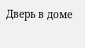Дверь в доме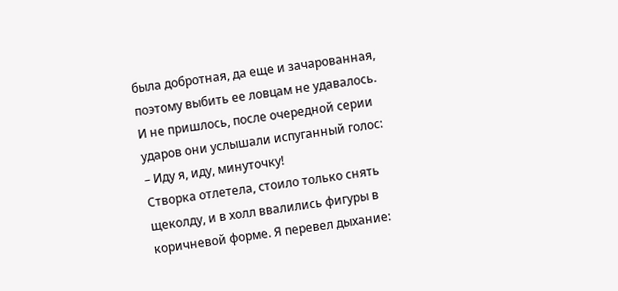была добротная, да еще и зачарованная, поэтому выбить ее ловцам не удавалось. И не пришлось, после очередной серии ударов они услышали испуганный голос:
– Иду я, иду, минуточку!
Створка отлетела, стоило только снять щеколду, и в холл ввалились фигуры в коричневой форме. Я перевел дыхание: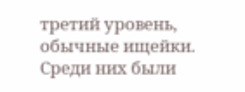третий уровень, обычные ищейки. Среди них были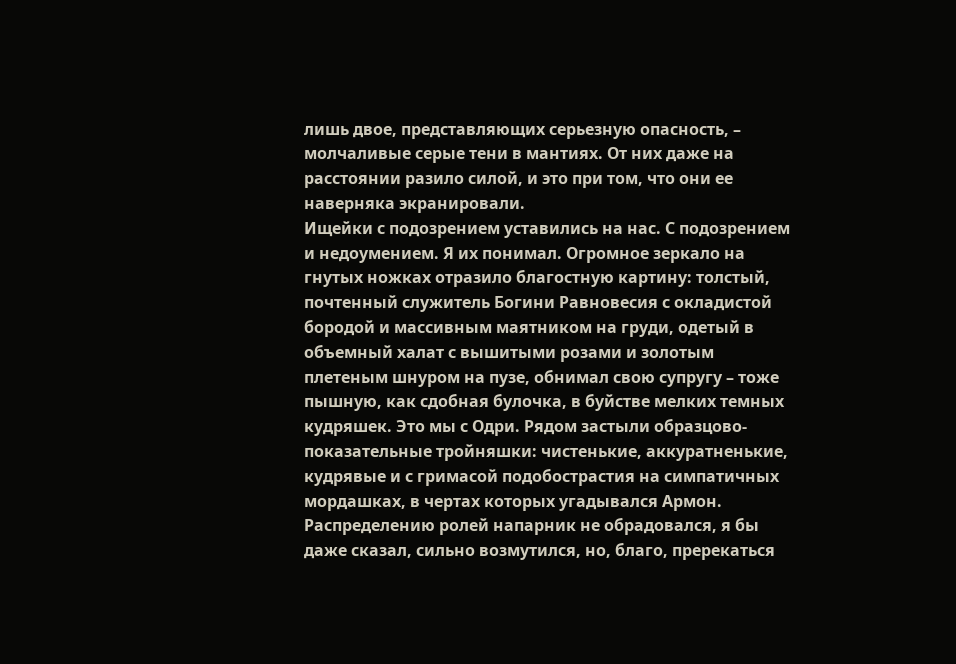лишь двое, представляющих серьезную опасность, – молчаливые серые тени в мантиях. От них даже на расстоянии разило силой, и это при том, что они ее наверняка экранировали.
Ищейки с подозрением уставились на нас. С подозрением и недоумением. Я их понимал. Огромное зеркало на гнутых ножках отразило благостную картину: толстый, почтенный служитель Богини Равновесия с окладистой бородой и массивным маятником на груди, одетый в объемный халат с вышитыми розами и золотым плетеным шнуром на пузе, обнимал свою супругу – тоже пышную, как сдобная булочка, в буйстве мелких темных кудряшек. Это мы с Одри. Рядом застыли образцово-показательные тройняшки: чистенькие, аккуратненькие, кудрявые и с гримасой подобострастия на симпатичных мордашках, в чертах которых угадывался Армон. Распределению ролей напарник не обрадовался, я бы даже сказал, сильно возмутился, но, благо, пререкаться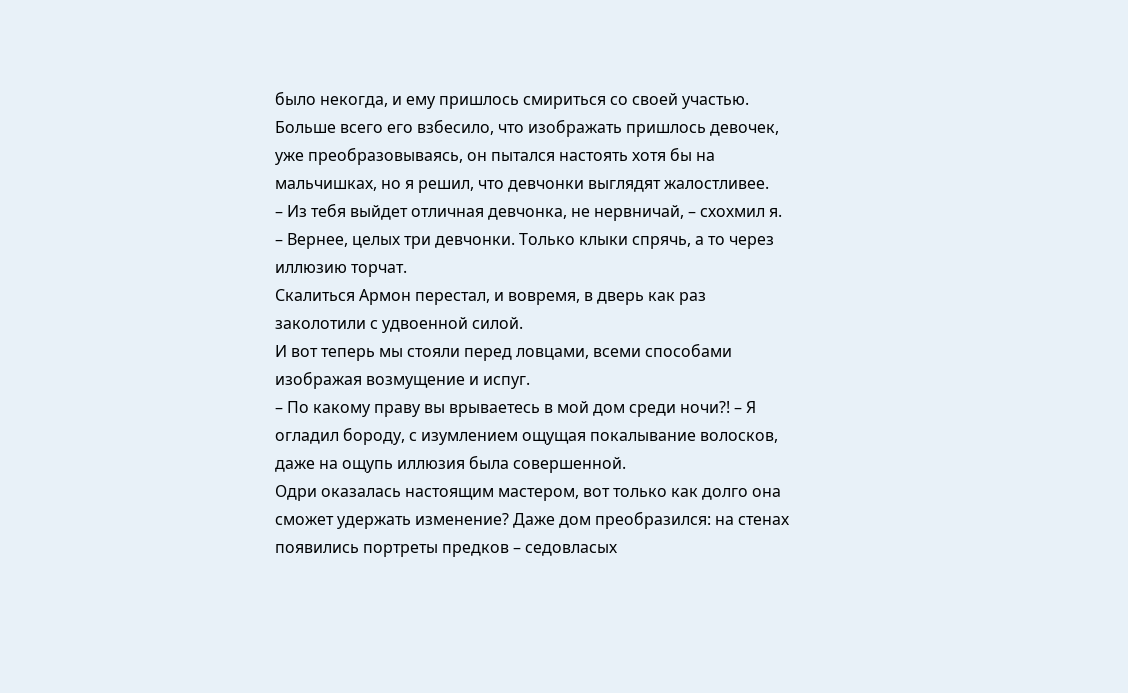было некогда, и ему пришлось смириться со своей участью. Больше всего его взбесило, что изображать пришлось девочек, уже преобразовываясь, он пытался настоять хотя бы на мальчишках, но я решил, что девчонки выглядят жалостливее.
– Из тебя выйдет отличная девчонка, не нервничай, – схохмил я. – Вернее, целых три девчонки. Только клыки спрячь, а то через иллюзию торчат.
Скалиться Армон перестал, и вовремя, в дверь как раз заколотили с удвоенной силой.
И вот теперь мы стояли перед ловцами, всеми способами изображая возмущение и испуг.
– По какому праву вы врываетесь в мой дом среди ночи?! – Я огладил бороду, с изумлением ощущая покалывание волосков, даже на ощупь иллюзия была совершенной.
Одри оказалась настоящим мастером, вот только как долго она сможет удержать изменение? Даже дом преобразился: на стенах появились портреты предков – седовласых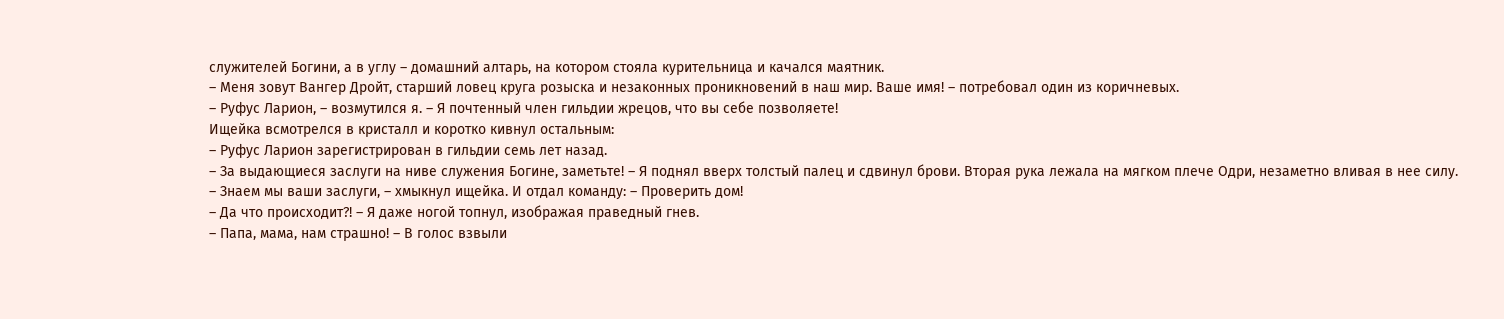служителей Богини, а в углу – домашний алтарь, на котором стояла курительница и качался маятник.
– Меня зовут Вангер Дройт, старший ловец круга розыска и незаконных проникновений в наш мир. Ваше имя! – потребовал один из коричневых.
– Руфус Ларион, – возмутился я. – Я почтенный член гильдии жрецов, что вы себе позволяете!
Ищейка всмотрелся в кристалл и коротко кивнул остальным:
– Руфус Ларион зарегистрирован в гильдии семь лет назад.
– За выдающиеся заслуги на ниве служения Богине, заметьте! – Я поднял вверх толстый палец и сдвинул брови. Вторая рука лежала на мягком плече Одри, незаметно вливая в нее силу.
– Знаем мы ваши заслуги, – хмыкнул ищейка. И отдал команду: – Проверить дом!
– Да что происходит?! – Я даже ногой топнул, изображая праведный гнев.
– Папа, мама, нам страшно! – В голос взвыли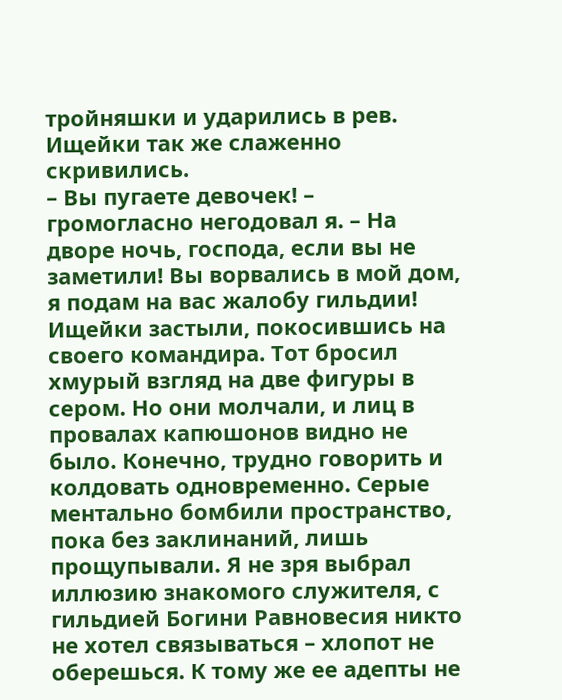тройняшки и ударились в рев.
Ищейки так же слаженно скривились.
– Вы пугаете девочек! – громогласно негодовал я. – На дворе ночь, господа, если вы не заметили! Вы ворвались в мой дом, я подам на вас жалобу гильдии!
Ищейки застыли, покосившись на своего командира. Тот бросил хмурый взгляд на две фигуры в сером. Но они молчали, и лиц в провалах капюшонов видно не было. Конечно, трудно говорить и колдовать одновременно. Серые ментально бомбили пространство, пока без заклинаний, лишь прощупывали. Я не зря выбрал иллюзию знакомого служителя, с гильдией Богини Равновесия никто не хотел связываться – хлопот не оберешься. К тому же ее адепты не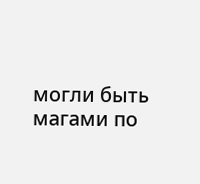могли быть магами по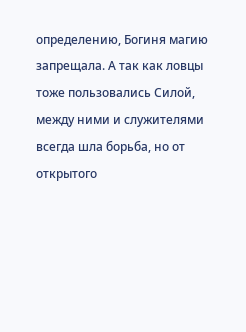определению, Богиня магию запрещала. А так как ловцы тоже пользовались Силой, между ними и служителями всегда шла борьба, но от открытого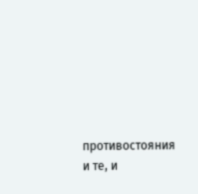противостояния и те, и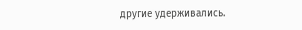другие удерживались.